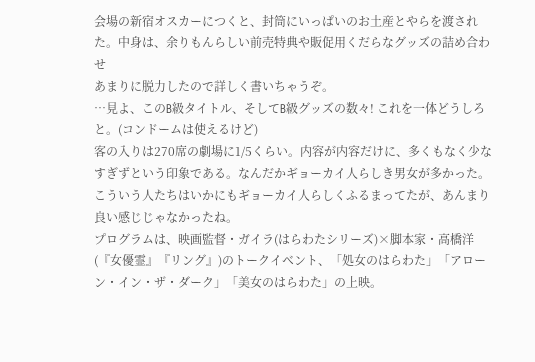会場の新宿オスカーにつくと、封筒にいっぱいのお土産とやらを渡された。中身は、余りもんらしい前売特典や販促用くだらなグッズの詰め合わせ
あまりに脱力したので詳しく書いちゃうぞ。
…見よ、このB級タイトル、そしてB級グッズの数々! これを一体どうしろと。(コンドームは使えるけど)
客の入りは270席の劇場に1/5くらい。内容が内容だけに、多くもなく少なすぎずという印象である。なんだかギョーカイ人らしき男女が多かった。こういう人たちはいかにもギョーカイ人らしくふるまってたが、あんまり良い感じじゃなかったね。
プログラムは、映画監督・ガイラ(はらわたシリーズ)×脚本家・高橋洋(『女優霊』『リング』)のトークイベント、「処女のはらわた」「アローン・イン・ザ・ダーク」「美女のはらわた」の上映。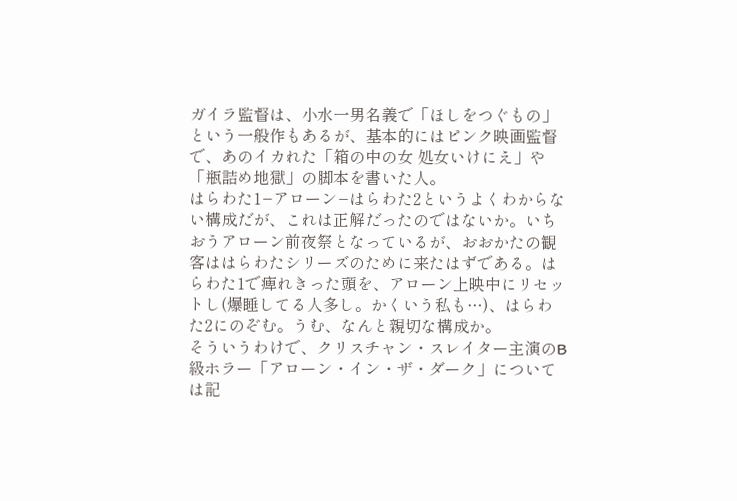ガイラ監督は、小水一男名義で「ほしをつぐもの」という一般作もあるが、基本的にはピンク映画監督で、あのイカれた「箱の中の女 処女いけにえ」や「瓶詰め地獄」の脚本を書いた人。
はらわた1−アローン−はらわた2というよくわからない構成だが、これは正解だったのではないか。いちおうアローン前夜祭となっているが、おおかたの観客ははらわたシリーズのために来たはずである。はらわた1で痺れきった頭を、アローン上映中にリセットし(爆睡してる人多し。かくいう私も…)、はらわた2にのぞむ。うむ、なんと親切な構成か。
そういうわけで、クリスチャン・スレイター主演のB級ホラー「アローン・イン・ザ・ダーク」については記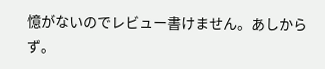憶がないのでレビュー書けません。あしからず。